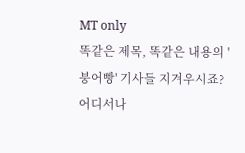MT only
똑같은 제목, 똑같은 내용의 '붕어빵' 기사들 지겨우시죠? 어디서나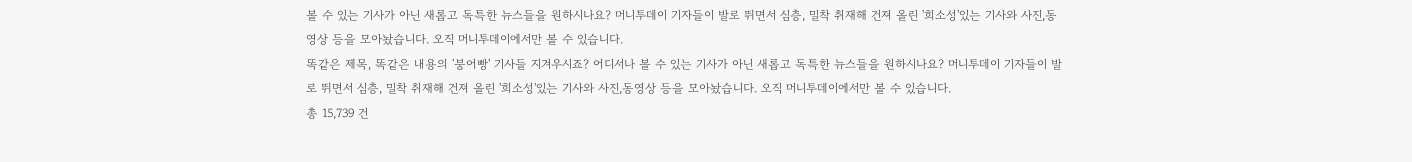볼 수 있는 기사가 아닌 새롭고 독특한 뉴스들을 원하시나요? 머니투데이 기자들이 발로 뛰면서 심층, 밀착 취재해 건져 올린 '희소성'있는 기사와 사진,동영상 등을 모아놨습니다. 오직 머니투데이에서만 볼 수 있습니다.
똑같은 제목, 똑같은 내용의 '붕어빵' 기사들 지겨우시죠? 어디서나 볼 수 있는 기사가 아닌 새롭고 독특한 뉴스들을 원하시나요? 머니투데이 기자들이 발로 뛰면서 심층, 밀착 취재해 건져 올린 '희소성'있는 기사와 사진,동영상 등을 모아놨습니다. 오직 머니투데이에서만 볼 수 있습니다.
총 15,739 건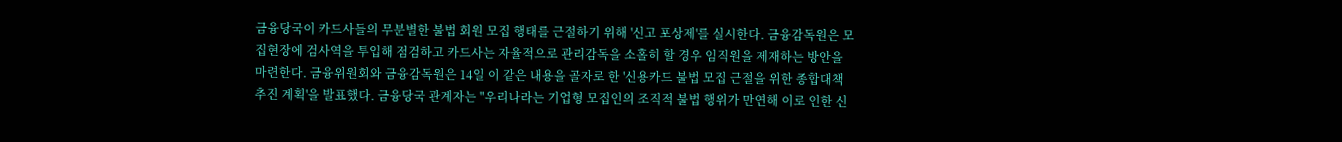금융당국이 카드사들의 무분별한 불법 회원 모집 행태를 근절하기 위해 '신고 포상제'를 실시한다. 금융감독원은 모집현장에 검사역을 투입해 점검하고 카드사는 자율적으로 관리감독을 소홀히 할 경우 임직원을 제재하는 방안을 마련한다. 금융위원회와 금융감독원은 14일 이 같은 내용을 골자로 한 '신용카드 불법 모집 근절을 위한 종합대책 추진 계획'을 발표했다. 금융당국 관계자는 "우리나라는 기업형 모집인의 조직적 불법 행위가 만연해 이로 인한 신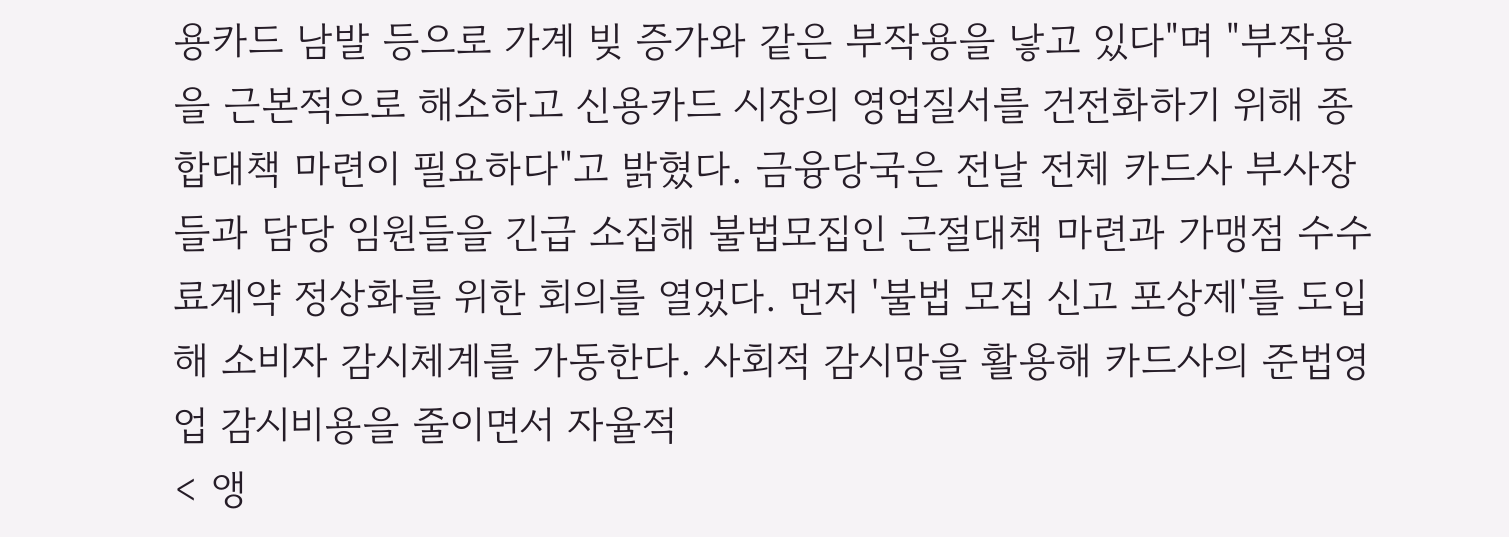용카드 남발 등으로 가계 빚 증가와 같은 부작용을 낳고 있다"며 "부작용을 근본적으로 해소하고 신용카드 시장의 영업질서를 건전화하기 위해 종합대책 마련이 필요하다"고 밝혔다. 금융당국은 전날 전체 카드사 부사장들과 담당 임원들을 긴급 소집해 불법모집인 근절대책 마련과 가맹점 수수료계약 정상화를 위한 회의를 열었다. 먼저 '불법 모집 신고 포상제'를 도입해 소비자 감시체계를 가동한다. 사회적 감시망을 활용해 카드사의 준법영업 감시비용을 줄이면서 자율적
< 앵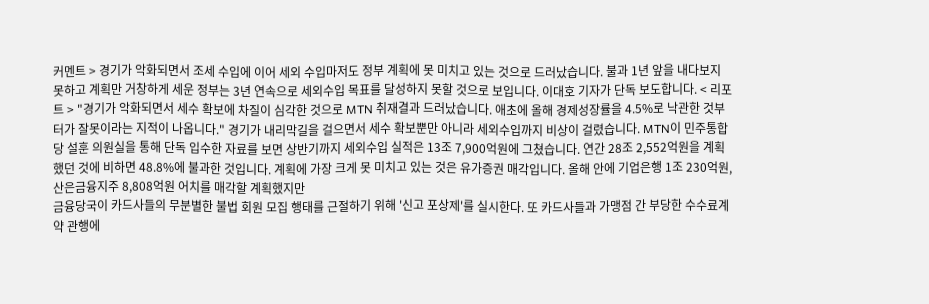커멘트 > 경기가 악화되면서 조세 수입에 이어 세외 수입마저도 정부 계획에 못 미치고 있는 것으로 드러났습니다. 불과 1년 앞을 내다보지 못하고 계획만 거창하게 세운 정부는 3년 연속으로 세외수입 목표를 달성하지 못할 것으로 보입니다. 이대호 기자가 단독 보도합니다. < 리포트 > "경기가 악화되면서 세수 확보에 차질이 심각한 것으로 MTN 취재결과 드러났습니다. 애초에 올해 경제성장률을 4.5%로 낙관한 것부터가 잘못이라는 지적이 나옵니다." 경기가 내리막길을 걸으면서 세수 확보뿐만 아니라 세외수입까지 비상이 걸렸습니다. MTN이 민주통합당 설훈 의원실을 통해 단독 입수한 자료를 보면 상반기까지 세외수입 실적은 13조 7,900억원에 그쳤습니다. 연간 28조 2,552억원을 계획했던 것에 비하면 48.8%에 불과한 것입니다. 계획에 가장 크게 못 미치고 있는 것은 유가증권 매각입니다. 올해 안에 기업은행 1조 230억원, 산은금융지주 8,808억원 어치를 매각할 계획했지만
금융당국이 카드사들의 무분별한 불법 회원 모집 행태를 근절하기 위해 '신고 포상제'를 실시한다. 또 카드사들과 가맹점 간 부당한 수수료계약 관행에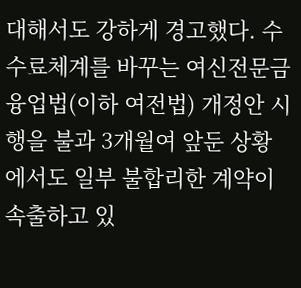대해서도 강하게 경고했다. 수수료체계를 바꾸는 여신전문금융업법(이하 여전법) 개정안 시행을 불과 3개월여 앞둔 상황에서도 일부 불합리한 계약이 속출하고 있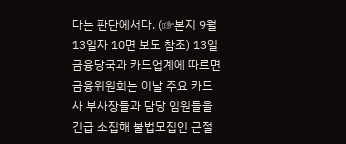다는 판단에서다. (☞본지 9월13일자 10면 보도 참조) 13일 금융당국과 카드업계에 따르면 금융위원회는 이날 주요 카드사 부사장들과 담당 임원들을 긴급 소집해 불법모집인 근절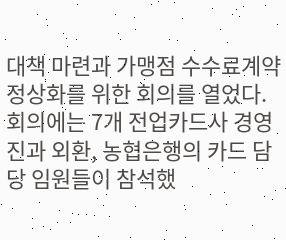대책 마련과 가맹점 수수료계약 정상화를 위한 회의를 열었다. 회의에는 7개 전업카드사 경영진과 외환, 농협은행의 카드 담당 임원들이 참석했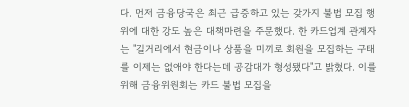다. 먼저 금융당국은 최근 급증하고 있는 갖가지 불법 모집 행위에 대한 강도 높은 대책마련을 주문했다. 한 카드업계 관계자는 "길거리에서 현금이나 상품을 미끼로 회원을 모집하는 구태를 이제는 없애야 한다는데 공감대가 형성됐다"고 밝혔다. 이를 위해 금융위원회는 카드 불법 모집을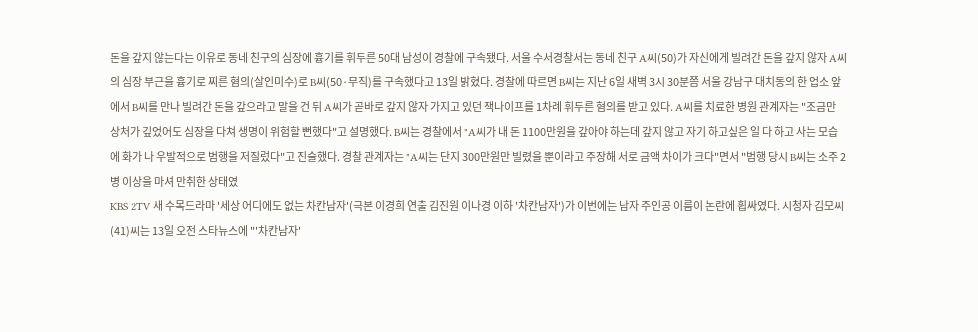돈을 갚지 않는다는 이유로 동네 친구의 심장에 흉기를 휘두른 50대 남성이 경찰에 구속됐다. 서울 수서경찰서는 동네 친구 A씨(50)가 자신에게 빌려간 돈을 갚지 않자 A씨의 심장 부근을 흉기로 찌른 혐의(살인미수)로 B씨(50·무직)를 구속했다고 13일 밝혔다. 경찰에 따르면 B씨는 지난 6일 새벽 3시 30분쯤 서울 강남구 대치동의 한 업소 앞에서 B씨를 만나 빌려간 돈을 갚으라고 말을 건 뒤 A씨가 곧바로 갚지 않자 가지고 있던 잭나이프를 1차례 휘두른 혐의를 받고 있다. A씨를 치료한 병원 관계자는 "조금만 상처가 깊었어도 심장을 다쳐 생명이 위험할 뻔했다"고 설명했다. B씨는 경찰에서 "A씨가 내 돈 1100만원을 갚아야 하는데 갚지 않고 자기 하고싶은 일 다 하고 사는 모습에 화가 나 우발적으로 범행을 저질렀다"고 진술했다. 경찰 관계자는 "A씨는 단지 300만원만 빌렸을 뿐이라고 주장해 서로 금액 차이가 크다"면서 "범행 당시 B씨는 소주 2병 이상을 마셔 만취한 상태였
KBS 2TV 새 수목드라마 '세상 어디에도 없는 차칸남자'(극본 이경희 연출 김진원 이나경 이하 '차칸남자')가 이번에는 남자 주인공 이름이 논란에 휩싸였다. 시청자 김모씨(41)씨는 13일 오전 스타뉴스에 "'차칸남자'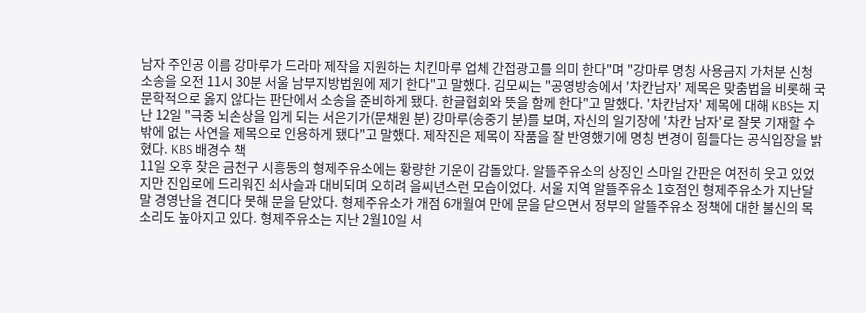남자 주인공 이름 강마루가 드라마 제작을 지원하는 치킨마루 업체 간접광고를 의미 한다"며 "강마루 명칭 사용금지 가처분 신청 소송을 오전 11시 30분 서울 남부지방법원에 제기 한다"고 말했다. 김모씨는 "공영방송에서 '차칸남자' 제목은 맞춤법을 비롯해 국문학적으로 옳지 않다는 판단에서 소송을 준비하게 됐다. 한글협회와 뜻을 함께 한다"고 말했다. '차칸남자' 제목에 대해 KBS는 지난 12일 "극중 뇌손상을 입게 되는 서은기가(문채원 분) 강마루(송중기 분)를 보며, 자신의 일기장에 '차칸 남자'로 잘못 기재할 수밖에 없는 사연을 제목으로 인용하게 됐다"고 말했다. 제작진은 제목이 작품을 잘 반영했기에 명칭 변경이 힘들다는 공식입장을 밝혔다. KBS 배경수 책
11일 오후 찾은 금천구 시흥동의 형제주유소에는 황량한 기운이 감돌았다. 알뜰주유소의 상징인 스마일 간판은 여전히 웃고 있었지만 진입로에 드리워진 쇠사슬과 대비되며 오히려 을씨년스런 모습이었다. 서울 지역 알뜰주유소 1호점인 형제주유소가 지난달 말 경영난을 견디다 못해 문을 닫았다. 형제주유소가 개점 6개월여 만에 문을 닫으면서 정부의 알뜰주유소 정책에 대한 불신의 목소리도 높아지고 있다. 형제주유소는 지난 2월10일 서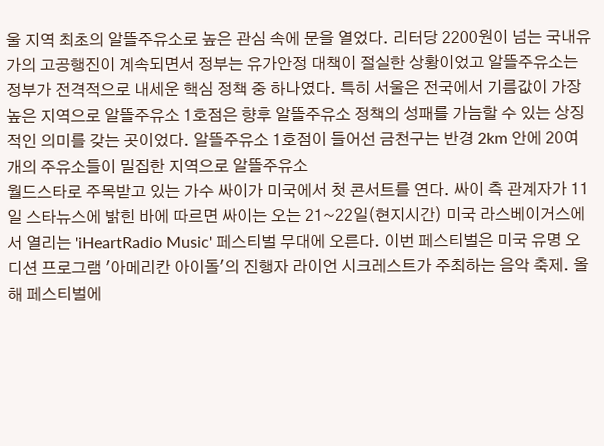울 지역 최초의 알뜰주유소로 높은 관심 속에 문을 열었다. 리터당 2200원이 넘는 국내유가의 고공행진이 계속되면서 정부는 유가안정 대책이 절실한 상황이었고 알뜰주유소는 정부가 전격적으로 내세운 핵심 정책 중 하나였다. 특히 서울은 전국에서 기름값이 가장 높은 지역으로 알뜰주유소 1호점은 향후 알뜰주유소 정책의 성패를 가늠할 수 있는 상징적인 의미를 갖는 곳이었다. 알뜰주유소 1호점이 들어선 금천구는 반경 2km 안에 20여개의 주유소들이 밀집한 지역으로 알뜰주유소
월드스타로 주목받고 있는 가수 싸이가 미국에서 첫 콘서트를 연다. 싸이 측 관계자가 11일 스타뉴스에 밝힌 바에 따르면 싸이는 오는 21~22일(현지시간) 미국 라스베이거스에서 열리는 'iHeartRadio Music' 페스티벌 무대에 오른다. 이번 페스티벌은 미국 유명 오디션 프로그램 '아메리칸 아이돌'의 진행자 라이언 시크레스트가 주최하는 음악 축제. 올해 페스티벌에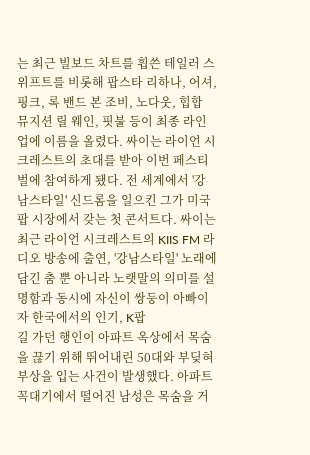는 최근 빌보드 차트를 휩쓴 테일러 스위프트를 비롯해 팝스타 리하나, 어셔, 핑크, 록 밴드 본 조비, 노다웃, 힙합 뮤지션 릴 웨인, 핏불 등이 최종 라인업에 이름을 올렸다. 싸이는 라이언 시크레스트의 초대를 받아 이번 페스티벌에 참여하게 됐다. 전 세계에서 '강남스타일' 신드롬을 일으킨 그가 미국 팝 시장에서 갖는 첫 콘서트다. 싸이는 최근 라이언 시크레스트의 KIIS FM 라디오 방송에 출연, '강남스타일' 노래에 담긴 춤 뿐 아니라 노랫말의 의미를 설명함과 동시에 자신이 쌍둥이 아빠이자 한국에서의 인기, K팝
길 가던 행인이 아파트 옥상에서 목숨을 끊기 위해 뛰어내린 50대와 부딪혀 부상을 입는 사건이 발생했다. 아파트 꼭대기에서 떨어진 남성은 목숨을 거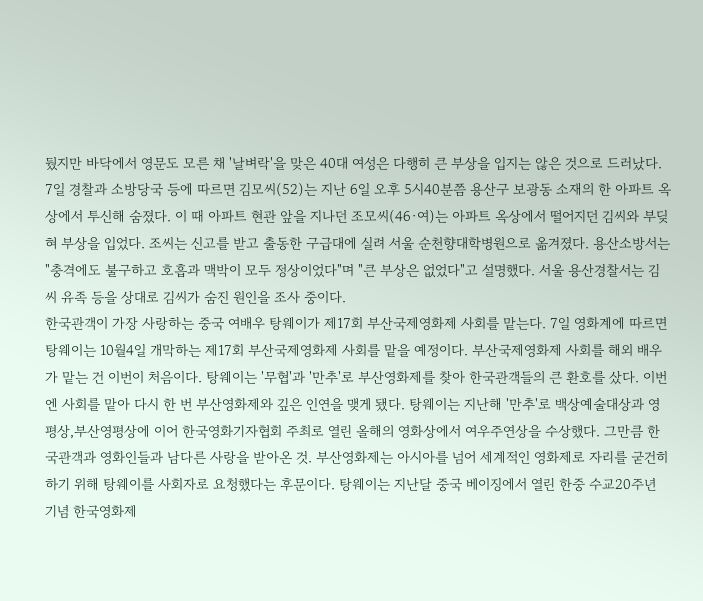뒀지만 바닥에서 영문도 모른 채 '날벼락'을 맞은 40대 여성은 다행히 큰 부상을 입지는 않은 것으로 드러났다. 7일 경찰과 소방당국 등에 따르면 김모씨(52)는 지난 6일 오후 5시40분쯤 용산구 보광동 소재의 한 아파트 옥상에서 투신해 숨졌다. 이 때 아파트 현관 앞을 지나던 조모씨(46·여)는 아파트 옥상에서 떨어지던 김씨와 부딪혀 부상을 입었다. 조씨는 신고를 받고 출동한 구급대에 실려 서울 순천향대학병원으로 옮겨졌다. 용산소방서는 "충격에도 불구하고 호흡과 맥박이 모두 정상이었다"며 "큰 부상은 없었다"고 설명했다. 서울 용산경찰서는 김씨 유족 등을 상대로 김씨가 숨진 원인을 조사 중이다.
한국관객이 가장 사랑하는 중국 여배우 탕웨이가 제17회 부산국제영화제 사회를 맡는다. 7일 영화계에 따르면 탕웨이는 10월4일 개막하는 제17회 부산국제영화제 사회를 맡을 예정이다. 부산국제영화제 사회를 해외 배우가 맡는 건 이번이 처음이다. 탕웨이는 '무협'과 '만추'로 부산영화제를 찾아 한국관객들의 큰 환호를 샀다. 이번엔 사회를 맡아 다시 한 번 부산영화제와 깊은 인연을 맺게 됐다. 탕웨이는 지난해 '만추'로 백상예술대상과 영평상,부산영평상에 이어 한국영화기자협회 주최로 열린 올해의 영화상에서 여우주연상을 수상했다. 그만큼 한국관객과 영화인들과 남다른 사랑을 받아온 것. 부산영화제는 아시아를 넘어 세계적인 영화제로 자리를 굳건히 하기 위해 탕웨이를 사회자로 요청했다는 후문이다. 탕웨이는 지난달 중국 베이징에서 열린 한중 수교20주년 기념 한국영화제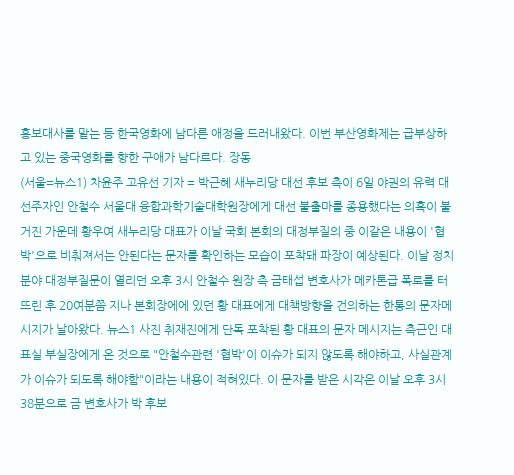홍보대사를 맡는 등 한국영화에 남다른 애정을 드러내왔다. 이번 부산영화제는 급부상하고 있는 중국영화를 향한 구애가 남다르다. 장동
(서울=뉴스1) 차윤주 고유선 기자 = 박근혜 새누리당 대선 후보 측이 6일 야권의 유력 대선주자인 안철수 서울대 융합과학기술대학원장에게 대선 불출마를 종용했다는 의혹이 불거진 가운데 황우여 새누리당 대표가 이날 국회 본회의 대정부질의 중 이같은 내용이 '협박'으로 비춰져서는 안된다는 문자를 확인하는 모습이 포착돼 파장이 예상된다. 이날 정치분야 대정부질문이 열리던 오후 3시 안철수 원장 측 금태섭 변호사가 메카톤급 폭로를 터뜨린 후 20여분쯤 지나 본회장에에 있던 황 대표에게 대책방향을 건의하는 한통의 문자메시지가 날아왔다. 뉴스1 사진 취재진에게 단독 포착된 황 대표의 문자 메시지는 측근인 대표실 부실장에게 온 것으로 "안철수관련 '협박'이 이슈가 되지 않도록 해야하고, 사실관계가 이슈가 되도록 해야함"이라는 내용이 적혀있다. 이 문자를 받은 시각은 이날 오후 3시 38분으로 금 변호사가 박 후보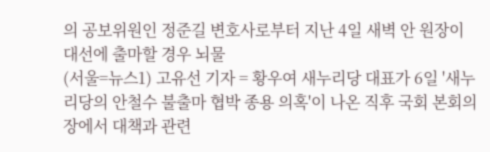의 공보위원인 정준길 변호사로부터 지난 4일 새벽 안 원장이 대선에 출마할 경우 뇌물
(서울=뉴스1) 고유선 기자 = 황우여 새누리당 대표가 6일 '새누리당의 안철수 불출마 협박 종용 의혹'이 나온 직후 국회 본회의장에서 대책과 관련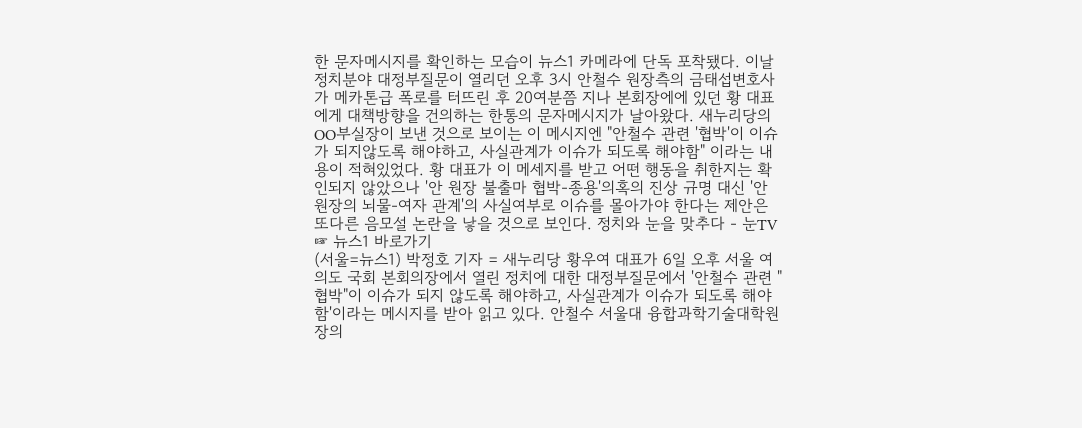한 문자메시지를 확인하는 모습이 뉴스1 카메라에 단독 포착됐다. 이날 정치분야 대정부질문이 열리던 오후 3시 안철수 원장측의 금태섭변호사가 메카톤급 폭로를 터뜨린 후 20여분쯤 지나 본회장에에 있던 황 대표에게 대책방향을 건의하는 한통의 문자메시지가 날아왔다. 새누리당의 OO부실장이 보낸 것으로 보이는 이 메시지엔 "안철수 관련 '협박'이 이슈가 되지않도록 해야하고, 사실관계가 이슈가 되도록 해야함" 이라는 내용이 적혀있었다. 황 대표가 이 메세지를 받고 어떤 행동을 취한지는 확인되지 않았으나 '안 원장 불출마 협박-종용'의혹의 진상 규명 대신 '안 원장의 뇌물-여자 관계'의 사실여부로 이슈를 몰아가야 한다는 제안은 또다른 음모설 논란을 낳을 것으로 보인다. 정치와 눈을 맞추다 - 눈TV ☞ 뉴스1 바로가기
(서울=뉴스1) 박정호 기자 = 새누리당 황우여 대표가 6일 오후 서울 여의도 국회 본회의장에서 열린 정치에 대한 대정부질문에서 '안철수 관련 "협박"이 이슈가 되지 않도록 해야하고, 사실관계가 이슈가 되도록 해야함'이라는 메시지를 받아 읽고 있다. 안철수 서울대 융합과학기술대학원장의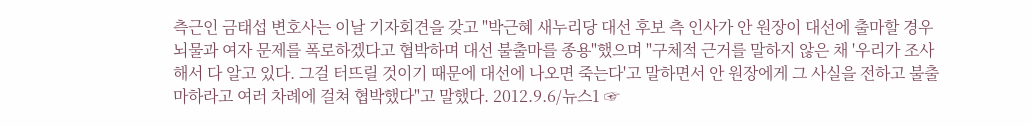측근인 금태섭 변호사는 이날 기자회견을 갖고 "박근혜 새누리당 대선 후보 측 인사가 안 원장이 대선에 출마할 경우 뇌물과 여자 문제를 폭로하겠다고 협박하며 대선 불출마를 종용"했으며 "구체적 근거를 말하지 않은 채 '우리가 조사해서 다 알고 있다. 그걸 터뜨릴 것이기 때문에 대선에 나오면 죽는다'고 말하면서 안 원장에게 그 사실을 전하고 불출마하라고 여러 차례에 걸쳐 협박했다"고 말했다. 2012.9.6/뉴스1 ☞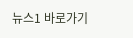뉴스1 바로가기